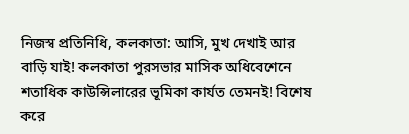নিজস্ব প্রতিনিধি, কলকাতা: আসি, মুখ দেখাই আর বাড়ি যাই! কলকাতা পুরসভার মাসিক অধিবেশেনে শতাধিক কাউন্সিলারের ভূমিকা কার্যত তেমনই! বিশেষ করে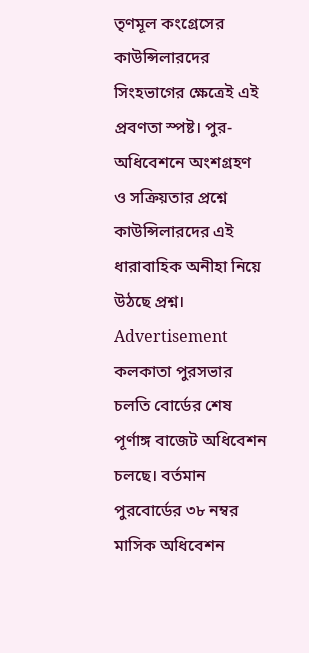তৃণমূল কংগ্রেসের কাউন্সিলারদের সিংহভাগের ক্ষেত্রেই এই প্রবণতা স্পষ্ট। পুর-অধিবেশনে অংশগ্রহণ ও সক্রিয়তার প্রশ্নে কাউন্সিলারদের এই ধারাবাহিক অনীহা নিয়ে উঠছে প্রশ্ন।
Advertisement
কলকাতা পুরসভার চলতি বোর্ডের শেষ পূর্ণাঙ্গ বাজেট অধিবেশন চলছে। বর্তমান পুরবোর্ডের ৩৮ নম্বর মাসিক অধিবেশন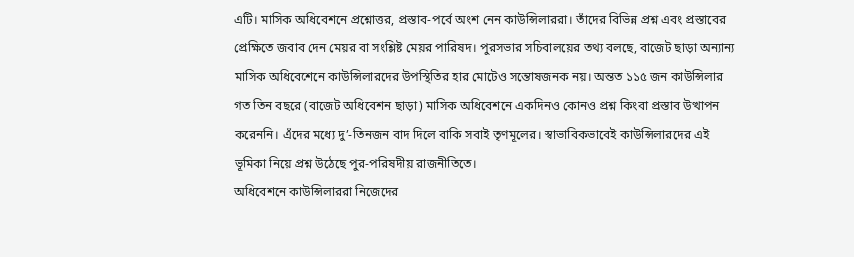এটি। মাসিক অধিবেশনে প্রশ্নোত্তর, প্রস্তাব-পর্বে অংশ নেন কাউন্সিলাররা। তাঁদের বিভিন্ন প্রশ্ন এবং প্রস্তাবের প্রেক্ষিতে জবাব দেন মেয়র বা সংশ্লিষ্ট মেয়র পারিষদ। পুরসভার সচিবালয়ের তথ্য বলছে, বাজেট ছাড়া অন্যান্য মাসিক অধিবেশেনে কাউন্সিলারদের উপস্থিতির হার মোটেও সন্তোষজনক নয়। অন্তত ১১৫ জন কাউন্সিলার গত তিন বছরে (বাজেট অধিবেশন ছাড়া) মাসিক অধিবেশনে একদিনও কোনও প্রশ্ন কিংবা প্রস্তাব উত্থাপন করেননি। এঁদের মধ্যে দু’-তিনজন বাদ দিলে বাকি সবাই তৃণমূলের। স্বাভাবিকভাবেই কাউন্সিলারদের এই ভূমিকা নিয়ে প্রশ্ন উঠেছে পুর-পরিষদীয় রাজনীতিতে।
অধিবেশনে কাউন্সিলাররা নিজেদের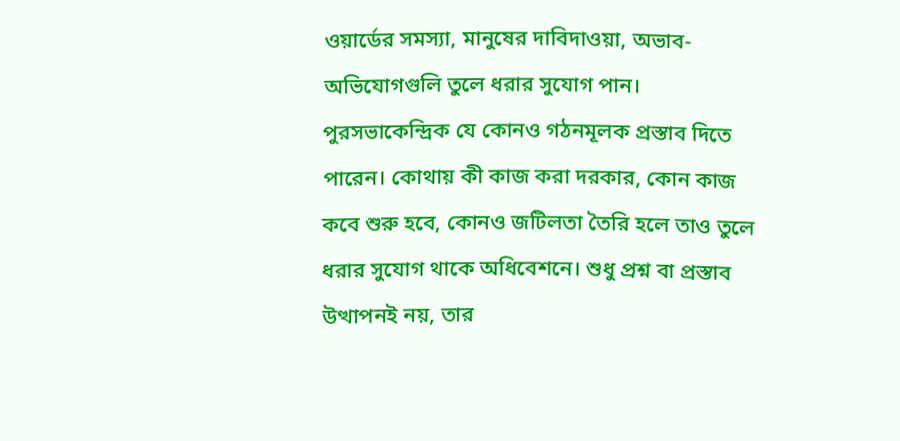ওয়ার্ডের সমস্যা, মানুষের দাবিদাওয়া, অভাব-অভিযোগগুলি তুলে ধরার সুযোগ পান। পুরসভাকেন্দ্রিক যে কোনও গঠনমূলক প্রস্তাব দিতে পারেন। কোথায় কী কাজ করা দরকার, কোন কাজ কবে শুরু হবে, কোনও জটিলতা তৈরি হলে তাও তুলে ধরার সুযোগ থাকে অধিবেশনে। শুধু প্রশ্ন বা প্রস্তাব উত্থাপনই নয়, তার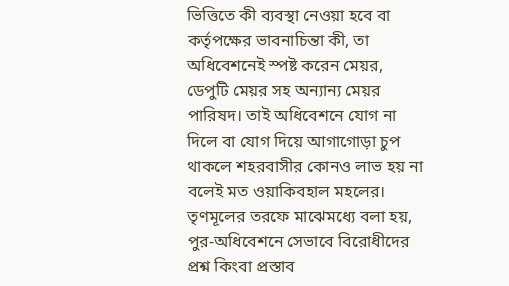ভিত্তিতে কী ব্যবস্থা নেওয়া হবে বা কর্তৃপক্ষের ভাবনাচিন্তা কী, তা অধিবেশনেই স্পষ্ট করেন মেয়র, ডেপুটি মেয়র সহ অন্যান্য মেয়র পারিষদ। তাই অধিবেশনে যোগ না দিলে বা যোগ দিয়ে আগাগোড়া চুপ থাকলে শহরবাসীর কোনও লাভ হয় না বলেই মত ওয়াকিবহাল মহলের।
তৃণমূলের তরফে মাঝেমধ্যে বলা হয়, পুর-অধিবেশনে সেভাবে বিরোধীদের প্রশ্ন কিংবা প্রস্তাব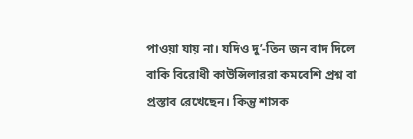পাওয়া যায় না। যদিও দু’-তিন জন বাদ দিলে বাকি বিরোধী কাউন্সিলাররা কমবেশি প্রশ্ন বা প্রস্তাব রেখেছেন। কিন্তু শাসক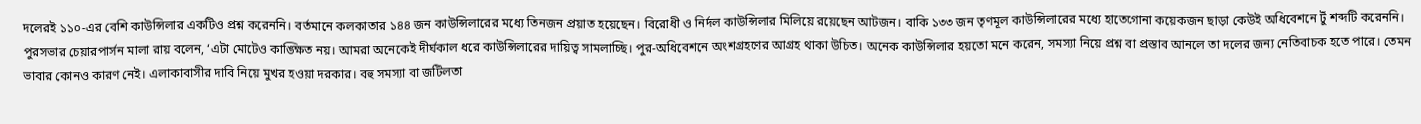দলেরই ১১০-এর বেশি কাউন্সিলার একটিও প্রশ্ন করেননি। বর্তমানে কলকাতার ১৪৪ জন কাউন্সিলারের মধ্যে তিনজন প্রয়াত হয়েছেন। বিরোধী ও নির্দল কাউন্সিলার মিলিয়ে রয়েছেন আটজন। বাকি ১৩৩ জন তৃণমূল কাউন্সিলারের মধ্যে হাতেগোনা কয়েকজন ছাড়া কেউই অধিবেশনে টুঁ শব্দটি করেননি। পুরসভার চেয়ারপার্সন মালা রায় বলেন, ‘এটা মোটেও কাঙ্ক্ষিত নয়। আমরা অনেকেই দীর্ঘকাল ধরে কাউন্সিলারের দায়িত্ব সামলাচ্ছি। পুর-অধিবেশনে অংশগ্রহণের আগ্রহ থাকা উচিত। অনেক কাউন্সিলার হয়তো মনে করেন, সমস্যা নিয়ে প্রশ্ন বা প্রস্তাব আনলে তা দলের জন্য নেতিবাচক হতে পারে। তেমন ভাবার কোনও কারণ নেই। এলাকাবাসীর দাবি নিয়ে মুখর হওয়া দরকার। বহু সমস্যা বা জটিলতা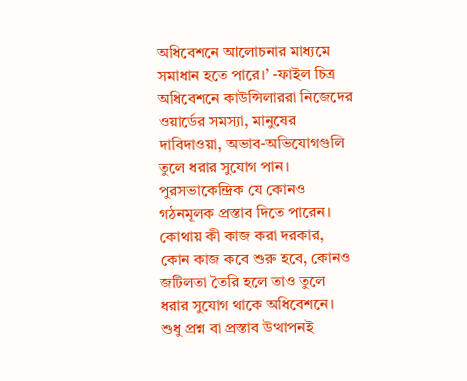অধিবেশনে আলোচনার মাধ্যমে সমাধান হতে পারে।’ -ফাইল চিত্র
অধিবেশনে কাউন্সিলাররা নিজেদের ওয়ার্ডের সমস্যা, মানুষের দাবিদাওয়া, অভাব-অভিযোগগুলি তুলে ধরার সুযোগ পান। পুরসভাকেন্দ্রিক যে কোনও গঠনমূলক প্রস্তাব দিতে পারেন। কোথায় কী কাজ করা দরকার, কোন কাজ কবে শুরু হবে, কোনও জটিলতা তৈরি হলে তাও তুলে ধরার সুযোগ থাকে অধিবেশনে। শুধু প্রশ্ন বা প্রস্তাব উত্থাপনই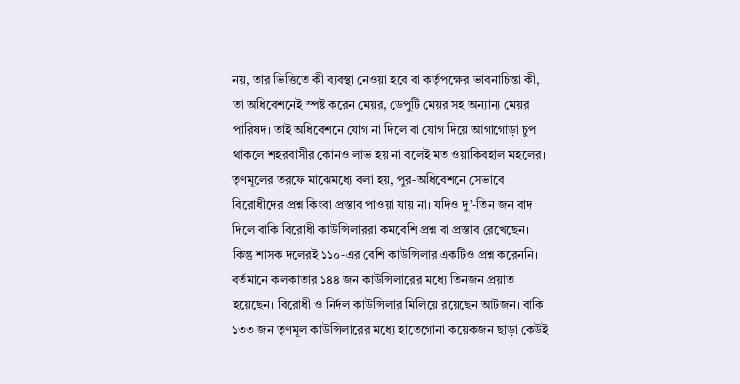নয়, তার ভিত্তিতে কী ব্যবস্থা নেওয়া হবে বা কর্তৃপক্ষের ভাবনাচিন্তা কী, তা অধিবেশনেই স্পষ্ট করেন মেয়র, ডেপুটি মেয়র সহ অন্যান্য মেয়র পারিষদ। তাই অধিবেশনে যোগ না দিলে বা যোগ দিয়ে আগাগোড়া চুপ থাকলে শহরবাসীর কোনও লাভ হয় না বলেই মত ওয়াকিবহাল মহলের।
তৃণমূলের তরফে মাঝেমধ্যে বলা হয়, পুর-অধিবেশনে সেভাবে বিরোধীদের প্রশ্ন কিংবা প্রস্তাব পাওয়া যায় না। যদিও দু’-তিন জন বাদ দিলে বাকি বিরোধী কাউন্সিলাররা কমবেশি প্রশ্ন বা প্রস্তাব রেখেছেন। কিন্তু শাসক দলেরই ১১০-এর বেশি কাউন্সিলার একটিও প্রশ্ন করেননি। বর্তমানে কলকাতার ১৪৪ জন কাউন্সিলারের মধ্যে তিনজন প্রয়াত হয়েছেন। বিরোধী ও নির্দল কাউন্সিলার মিলিয়ে রয়েছেন আটজন। বাকি ১৩৩ জন তৃণমূল কাউন্সিলারের মধ্যে হাতেগোনা কয়েকজন ছাড়া কেউই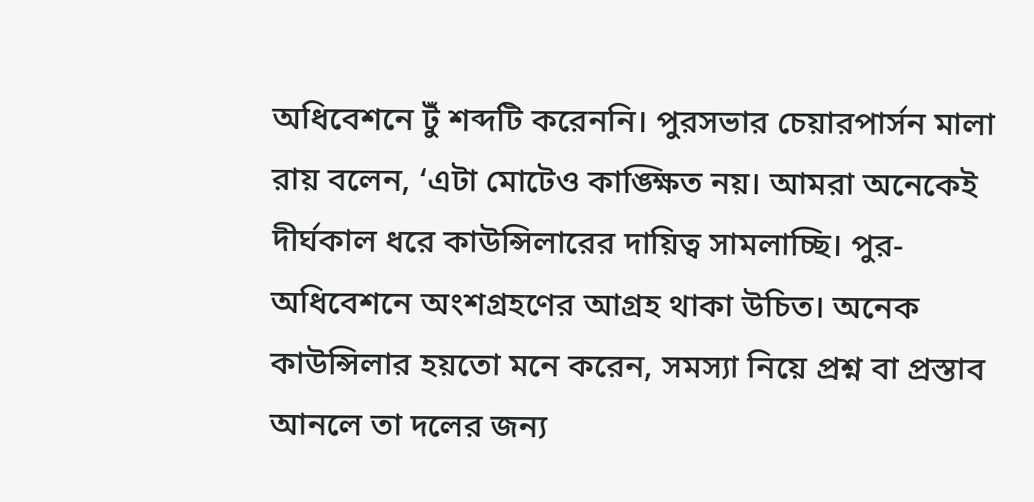অধিবেশনে টুঁ শব্দটি করেননি। পুরসভার চেয়ারপার্সন মালা রায় বলেন, ‘এটা মোটেও কাঙ্ক্ষিত নয়। আমরা অনেকেই দীর্ঘকাল ধরে কাউন্সিলারের দায়িত্ব সামলাচ্ছি। পুর-অধিবেশনে অংশগ্রহণের আগ্রহ থাকা উচিত। অনেক কাউন্সিলার হয়তো মনে করেন, সমস্যা নিয়ে প্রশ্ন বা প্রস্তাব আনলে তা দলের জন্য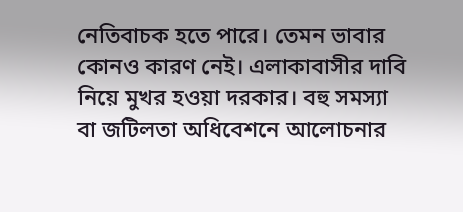নেতিবাচক হতে পারে। তেমন ভাবার কোনও কারণ নেই। এলাকাবাসীর দাবি নিয়ে মুখর হওয়া দরকার। বহু সমস্যা বা জটিলতা অধিবেশনে আলোচনার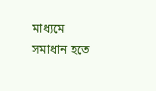মাধ্যমে সমাধান হতে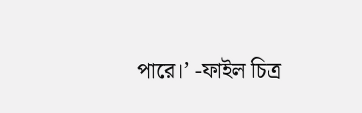পারে।’ -ফাইল চিত্র